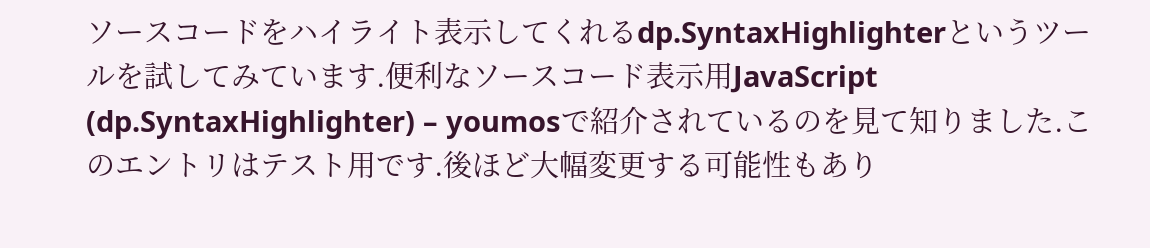ソースコードをハイライト表示してくれるdp.SyntaxHighlighterというツールを試してみています.便利なソースコード表示用JavaScript (dp.SyntaxHighlighter) – youmosで紹介されているのを見て知りました.このエントリはテスト用です.後ほど大幅変更する可能性もあり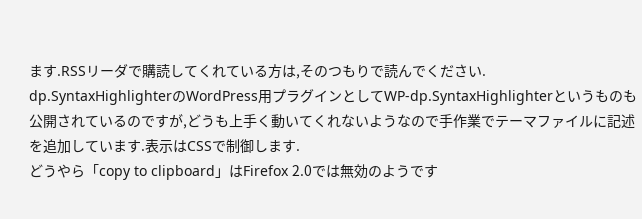ます.RSSリーダで購読してくれている方は,そのつもりで読んでください.
dp.SyntaxHighlighterのWordPress用プラグインとしてWP-dp.SyntaxHighlighterというものも公開されているのですが,どうも上手く動いてくれないようなので手作業でテーマファイルに記述を追加しています.表示はCSSで制御します.
どうやら「copy to clipboard」はFirefox 2.0では無効のようです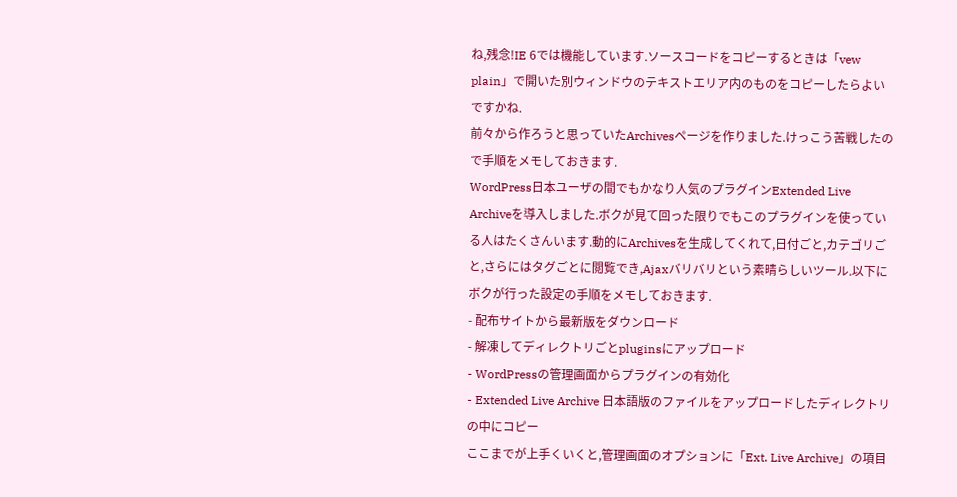ね,残念!IE 6では機能しています.ソースコードをコピーするときは「vew plain」で開いた別ウィンドウのテキストエリア内のものをコピーしたらよいですかね.
前々から作ろうと思っていたArchivesページを作りました.けっこう苦戦したので手順をメモしておきます.
WordPress日本ユーザの間でもかなり人気のプラグインExtended Live Archiveを導入しました.ボクが見て回った限りでもこのプラグインを使っている人はたくさんいます.動的にArchivesを生成してくれて,日付ごと,カテゴリごと,さらにはタグごとに閲覧でき,Ajaxバリバリという素晴らしいツール.以下にボクが行った設定の手順をメモしておきます.
- 配布サイトから最新版をダウンロード
- 解凍してディレクトリごとpluginsにアップロード
- WordPressの管理画面からプラグインの有効化
- Extended Live Archive 日本語版のファイルをアップロードしたディレクトリの中にコピー
ここまでが上手くいくと,管理画面のオプションに「Ext. Live Archive」の項目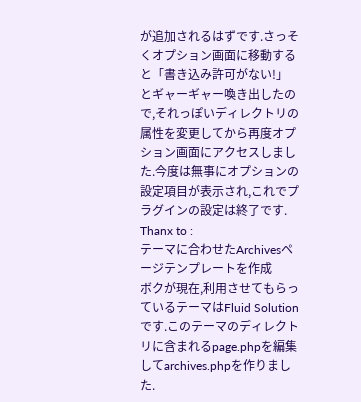が追加されるはずです.さっそくオプション画面に移動すると「書き込み許可がない!」とギャーギャー喚き出したので,それっぽいディレクトリの属性を変更してから再度オプション画面にアクセスしました.今度は無事にオプションの設定項目が表示され,これでプラグインの設定は終了です.
Thanx to :
テーマに合わせたArchivesページテンプレートを作成
ボクが現在,利用させてもらっているテーマはFluid Solutionです.このテーマのディレクトリに含まれるpage.phpを編集してarchives.phpを作りました.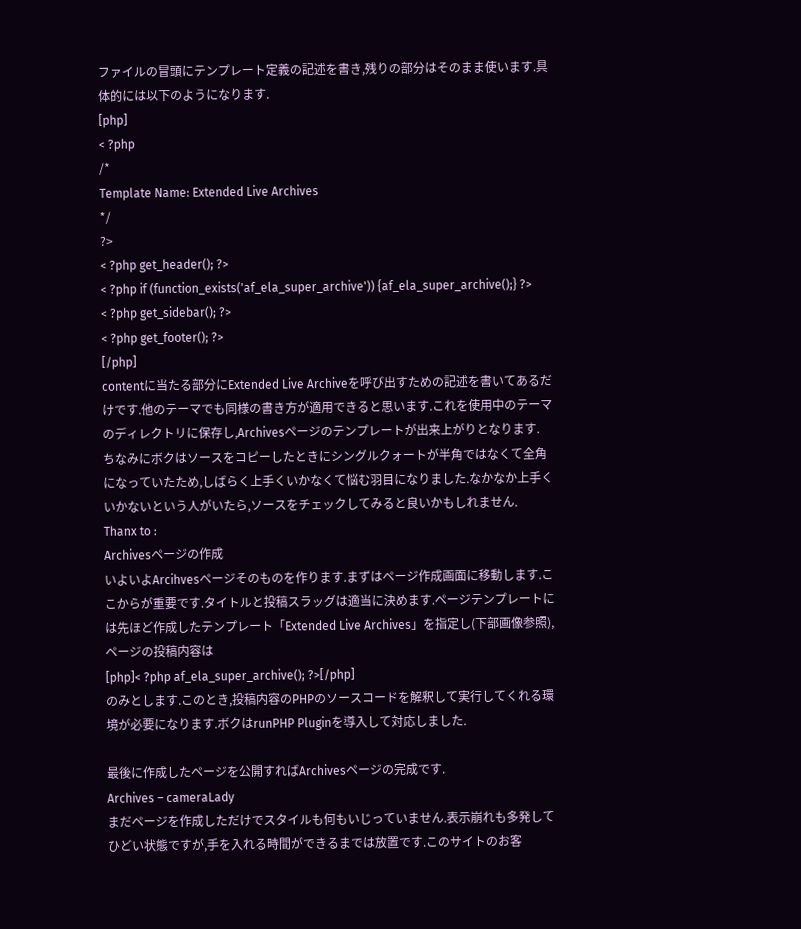ファイルの冒頭にテンプレート定義の記述を書き,残りの部分はそのまま使います.具体的には以下のようになります.
[php]
< ?php
/*
Template Name: Extended Live Archives
*/
?>
< ?php get_header(); ?>
< ?php if (function_exists('af_ela_super_archive')) {af_ela_super_archive();} ?>
< ?php get_sidebar(); ?>
< ?php get_footer(); ?>
[/php]
contentに当たる部分にExtended Live Archiveを呼び出すための記述を書いてあるだけです.他のテーマでも同様の書き方が適用できると思います.これを使用中のテーマのディレクトリに保存し,Archivesページのテンプレートが出来上がりとなります.
ちなみにボクはソースをコピーしたときにシングルクォートが半角ではなくて全角になっていたため,しばらく上手くいかなくて悩む羽目になりました.なかなか上手くいかないという人がいたら,ソースをチェックしてみると良いかもしれません.
Thanx to :
Archivesページの作成
いよいよArcihvesページそのものを作ります.まずはページ作成画面に移動します.ここからが重要です.タイトルと投稿スラッグは適当に決めます.ページテンプレートには先ほど作成したテンプレート「Extended Live Archives」を指定し(下部画像参照),ページの投稿内容は
[php]< ?php af_ela_super_archive(); ?>[/php]
のみとします.このとき,投稿内容のPHPのソースコードを解釈して実行してくれる環境が必要になります.ボクはrunPHP Pluginを導入して対応しました.

最後に作成したページを公開すればArchivesページの完成です.
Archives – cameraLady
まだページを作成しただけでスタイルも何もいじっていません.表示崩れも多発してひどい状態ですが,手を入れる時間ができるまでは放置です.このサイトのお客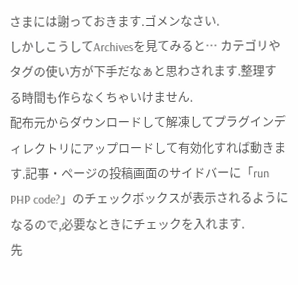さまには謝っておきます.ゴメンなさい.
しかしこうしてArchivesを見てみると… カテゴリやタグの使い方が下手だなぁと思わされます.整理する時間も作らなくちゃいけません.
配布元からダウンロードして解凍してプラグインディレクトリにアップロードして有効化すれば動きます.記事・ページの投稿画面のサイドバーに「run PHP code?」のチェックボックスが表示されるようになるので,必要なときにチェックを入れます.
先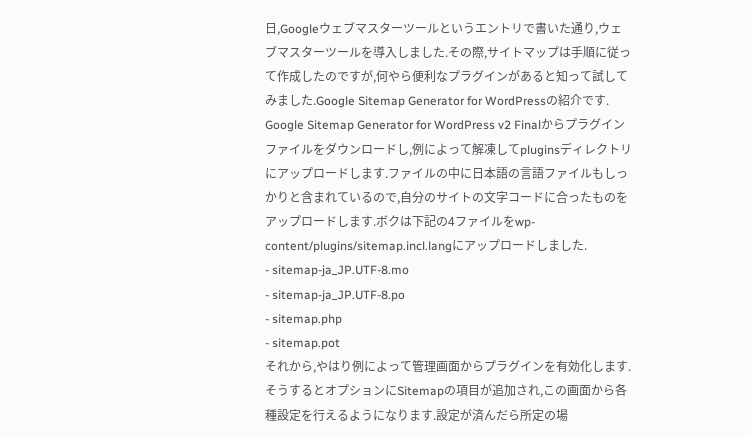日,Googleウェブマスターツールというエントリで書いた通り,ウェブマスターツールを導入しました.その際,サイトマップは手順に従って作成したのですが,何やら便利なプラグインがあると知って試してみました.Google Sitemap Generator for WordPressの紹介です.
Google Sitemap Generator for WordPress v2 Finalからプラグインファイルをダウンロードし,例によって解凍してpluginsディレクトリにアップロードします.ファイルの中に日本語の言語ファイルもしっかりと含まれているので,自分のサイトの文字コードに合ったものをアップロードします.ボクは下記の4ファイルをwp-content/plugins/sitemap.incl.langにアップロードしました.
- sitemap-ja_JP.UTF-8.mo
- sitemap-ja_JP.UTF-8.po
- sitemap.php
- sitemap.pot
それから,やはり例によって管理画面からプラグインを有効化します.そうするとオプションにSitemapの項目が追加され,この画面から各種設定を行えるようになります.設定が済んだら所定の場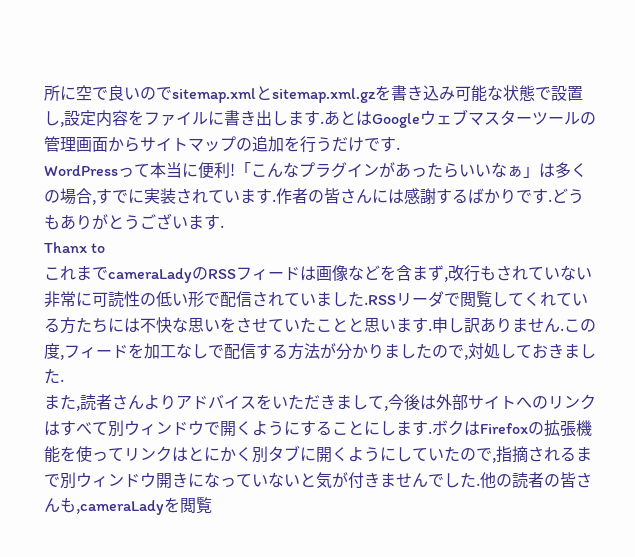所に空で良いのでsitemap.xmlとsitemap.xml.gzを書き込み可能な状態で設置し,設定内容をファイルに書き出します.あとはGoogleウェブマスターツールの管理画面からサイトマップの追加を行うだけです.
WordPressって本当に便利!「こんなプラグインがあったらいいなぁ」は多くの場合,すでに実装されています.作者の皆さんには感謝するばかりです.どうもありがとうございます.
Thanx to
これまでcameraLadyのRSSフィードは画像などを含まず,改行もされていない非常に可読性の低い形で配信されていました.RSSリーダで閲覧してくれている方たちには不快な思いをさせていたことと思います.申し訳ありません.この度,フィードを加工なしで配信する方法が分かりましたので,対処しておきました.
また,読者さんよりアドバイスをいただきまして,今後は外部サイトへのリンクはすべて別ウィンドウで開くようにすることにします.ボクはFirefoxの拡張機能を使ってリンクはとにかく別タブに開くようにしていたので,指摘されるまで別ウィンドウ開きになっていないと気が付きませんでした.他の読者の皆さんも,cameraLadyを閲覧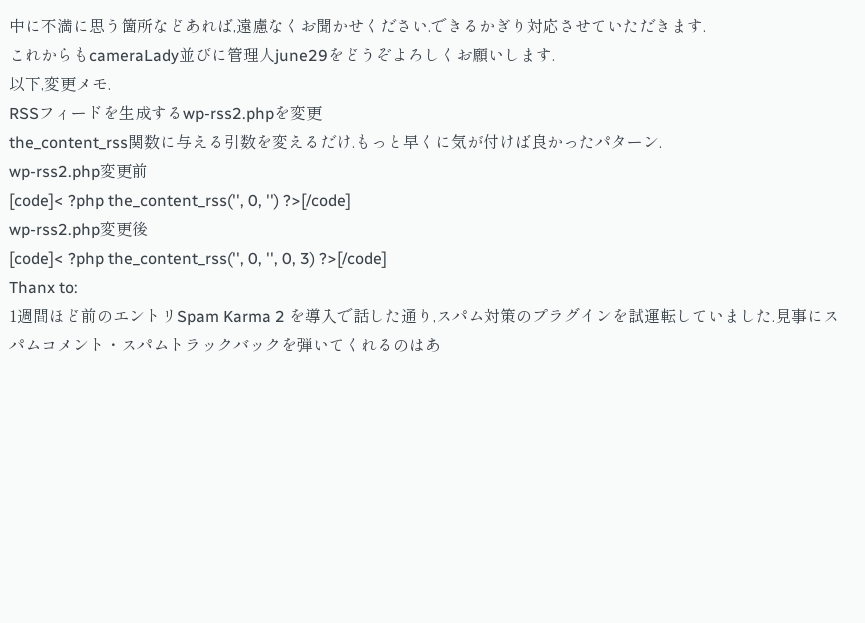中に不満に思う箇所などあれば,遠慮なくお聞かせください.できるかぎり対応させていただきます.
これからもcameraLady並びに管理人june29をどうぞよろしくお願いします.
以下,変更メモ.
RSSフィードを生成するwp-rss2.phpを変更
the_content_rss関数に与える引数を変えるだけ.もっと早くに気が付けば良かったパターン.
wp-rss2.php変更前
[code]< ?php the_content_rss('', 0, '') ?>[/code]
wp-rss2.php変更後
[code]< ?php the_content_rss('', 0, '', 0, 3) ?>[/code]
Thanx to:
1週間ほど前のエントリSpam Karma 2 を導入で話した通り,スパム対策のプラグインを試運転していました.見事にスパムコメント・スパムトラックバックを弾いてくれるのはあ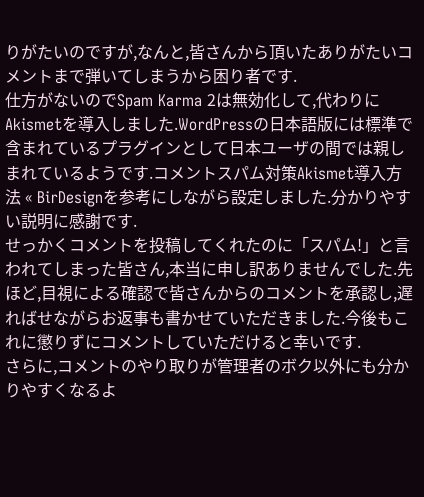りがたいのですが,なんと,皆さんから頂いたありがたいコメントまで弾いてしまうから困り者です.
仕方がないのでSpam Karma 2は無効化して,代わりにAkismetを導入しました.WordPressの日本語版には標準で含まれているプラグインとして日本ユーザの間では親しまれているようです.コメントスパム対策Akismet導入方法 « BirDesignを参考にしながら設定しました.分かりやすい説明に感謝です.
せっかくコメントを投稿してくれたのに「スパム!」と言われてしまった皆さん,本当に申し訳ありませんでした.先ほど,目視による確認で皆さんからのコメントを承認し,遅ればせながらお返事も書かせていただきました.今後もこれに懲りずにコメントしていただけると幸いです.
さらに,コメントのやり取りが管理者のボク以外にも分かりやすくなるよ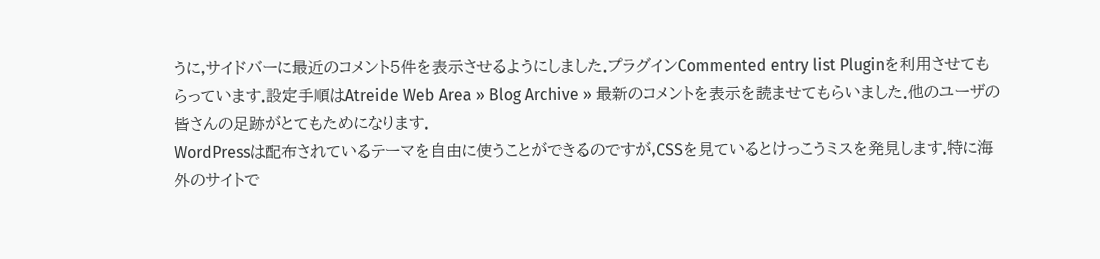うに,サイドバーに最近のコメント5件を表示させるようにしました.プラグインCommented entry list Pluginを利用させてもらっています.設定手順はAtreide Web Area » Blog Archive » 最新のコメントを表示を読ませてもらいました.他のユーザの皆さんの足跡がとてもためになります.
WordPressは配布されているテーマを自由に使うことができるのですが,CSSを見ているとけっこうミスを発見します.特に海外のサイトで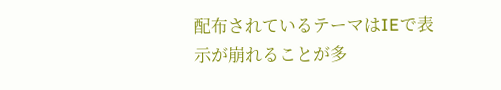配布されているテーマはIEで表示が崩れることが多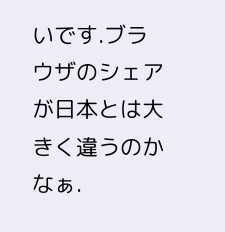いです.ブラウザのシェアが日本とは大きく違うのかなぁ.